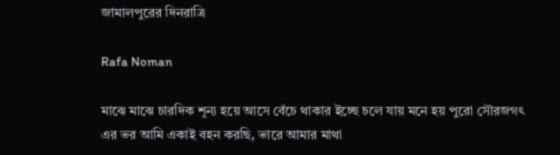জামালপুরের দিনরাত্রি

Rafa Noman

মাঝে মাঝে চারদিক শূন্য হয়ে আসে বেঁচে থাকার ইচ্ছে চলে যায় মনে হয় পুরো সৌরজগৎ এর ভর আমি একাই বহন করছি, ভারে আমার মাথা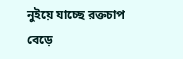নুইয়ে যাচ্ছে রক্তচাপ বেড়ে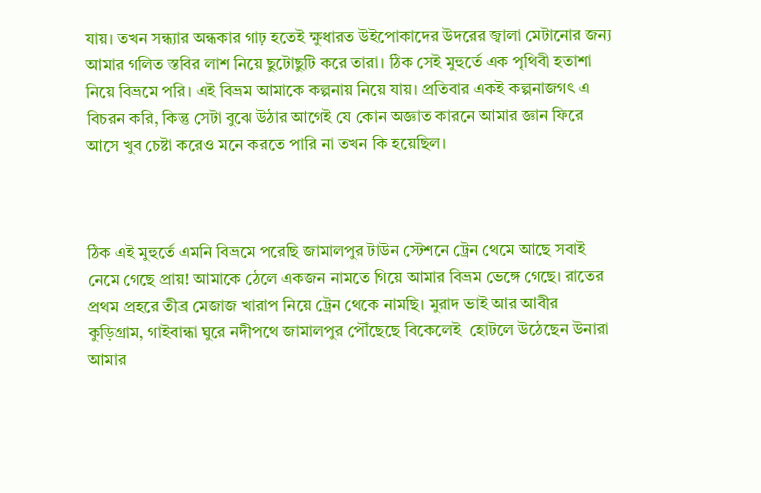যায়। তখন সন্ধ্যার অন্ধকার গাঢ় হতেই ক্ষুধারত উইপোকাদের উদরের জ্বালা মেটানোর জন্য  আমার গলিত স্তবির লাশ নিয়ে ছুটোছুটি করে তারা। ঠিক সেই মুহুর্তে এক পৃথিবী হতাশা নিয়ে বিভ্রমে পরি। এই বিভ্রম আমাকে কল্পনায় নিয়ে যায়। প্রতিবার একই কল্পনাজগৎ এ বিচরন করি, কিন্তু সেটা বুঝে উঠার আগেই যে কোন অজ্ঞাত কারনে আমার জ্ঞান ফিরে আসে খুব চেষ্টা করেও মনে করতে পারি না তখন কি হয়েছিল।



ঠিক এই মুহুর্তে এমনি বিভ্রমে পরেছি জামালপুর টাউন স্টেশনে ট্রেন থেমে আছে সবাই নেমে গেছে প্রায়! আমাকে ঠেলে একজন নামতে গিয়ে আমার বিভ্রম ভেঙ্গে গেছে। রাতের প্রথম প্রহরে তীব্র মেজাজ খারাপ নিয়ে ট্রেন থেকে নামছি। মুরাদ ভাই আর আবীর কুড়িগ্রাম, গাইবান্ধা ঘুরে নদীপথে জামালপুর পৌঁছেছে বিকেলেই  হোটলে উঠেছেন উনারা আমার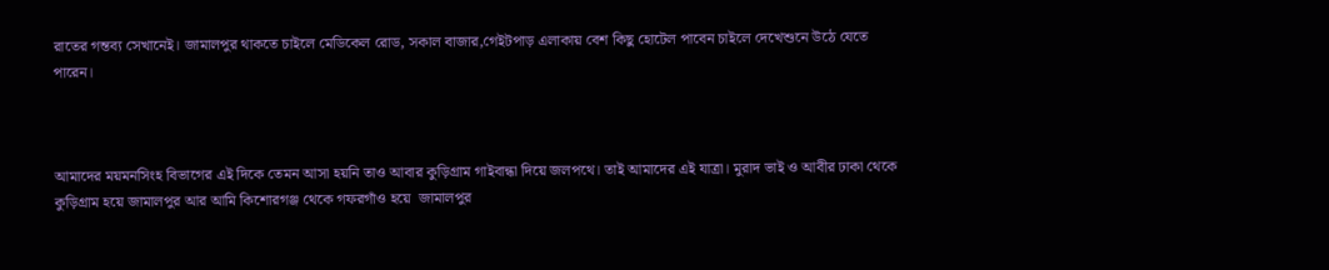রাতের গন্তব্য সেখানেই। জামালপুর থাকতে চাইলে মেডিকেল রোড, সকাল বাজার,গেইটপাড় এলাকায় বেশ কিছু হোটেল পাবেন চাইলে দেখেশুনে উঠে যেতে পারেন।



আমাদের ময়মনসিংহ বিভাগের এই দিকে তেমন আসা হয়নি তাও আবার কুড়িগ্রাম গাইবান্ধা দিয়ে জলপথে। তাই আমাদের এই যাত্রা। মুরাদ ভাই ও আবীর ঢাকা থেকে কুড়িগ্রাম হয়ে জামালপুর আর আমি কিশোরগঞ্জ থেকে গফরগাঁও হয়ে  জামালপুর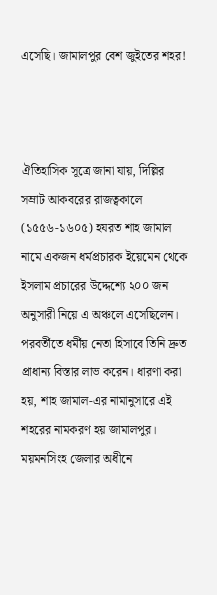এসেছি। জামালপুর বেশ জুইতের শহর!



ঐতিহাসিক সূত্রে জানা যায়, দিল্লির সম্রাট আকবরের রাজত্বকালে (১৫৫৬-১৬০৫) হযরত শাহ জামাল নামে একজন ধর্মপ্রচারক ইয়েমেন থেকে ইসলাম প্রচারের উদ্দেশ্যে ২০০ জন অনুসারী নিয়ে এ অঞ্চলে এসেছিলেন। পরবর্তীতে ধর্মীয় নেতা হিসাবে তিনি দ্রুত প্রাধান্য বিস্তার লাভ করেন। ধারণা করা হয়, শাহ জামাল-এর নামানুসারে এই শহরের নামকরণ হয় জামালপুর। ময়মনসিংহ জেলার অধীনে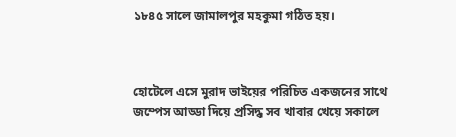১৮৪৫ সালে জামালপুর মহকুমা গঠিত হয়।



হোটেলে এসে মুরাদ ভাইয়ের পরিচিত একজনের সাথে জম্পেস আড্ডা দিয়ে প্রসিদ্ধ সব খাবার খেয়ে সকালে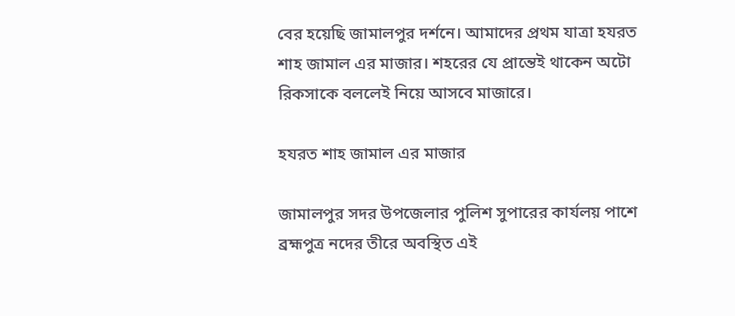বের হয়েছি জামালপুর দর্শনে। আমাদের প্রথম যাত্রা হযরত শাহ জামাল এর মাজার। শহরের যে প্রান্তেই থাকেন অটো রিকসাকে বললেই নিয়ে আসবে মাজারে।

হযরত শাহ জামাল এর মাজার

জামালপুর সদর উপজেলার পুলিশ সুপারের কার্যলয় পাশে ব্রহ্মপুত্র নদের তীরে অবস্থিত এই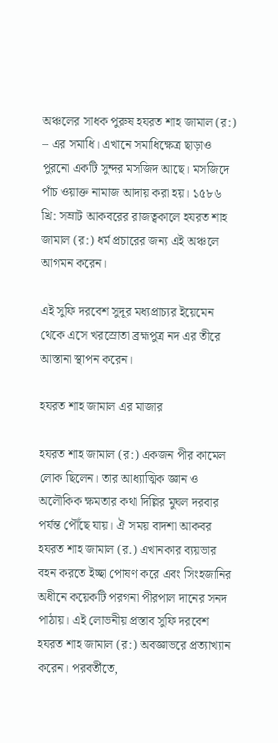অঞ্চলের সাধক পুরুষ হযরত শাহ জামাল (র:) – এর সমাধি। এখানে সমাধিক্ষেত্র ছাড়াও পুরনো একটি সুন্দর মসজিদ আছে। মসজিদে পাঁচ ওয়াক্ত নামাজ আদায় করা হয়। ১৫৮৬ খ্রি: সম্রাট আকবরের রাজত্বকালে হযরত শাহ জামাল (র:) ধর্ম প্রচারের জন্য এই অঞ্চলে আগমন করেন।

এই সুফি দরবেশ সুদূর মধ্যপ্রাচ্যর ইয়েমেন থেকে এসে খরস্রোতা ব্রহ্মপুত্র নদ এর তীরে আস্তানা স্থাপন করেন।

হযরত শাহ জামাল এর মাজার

হযরত শাহ জামাল (র:) একজন পীর কামেল লোক ছিলেন। তার আধ্যাত্মিক জ্ঞান ও অলৌকিক ক্ষমতার কথা দিল্লির মুঘল দরবার পর্যন্ত পৌঁছে যায়। ঐ সময় বাদশা আকবর হযরত শাহ জামাল (র.) এখানকার ব্যয়ভার বহন করতে ইচ্ছা পোষণ করে এবং সিংহজানির অধীনে কয়েকটি পরগনা পীরপাল দানের সনদ পাঠায়। এই লোভনীয় প্রস্তাব সুফি দরবেশ হযরত শাহ জামাল (র:) অবজ্ঞাভরে প্রত্যাখ্যান করেন। পরবর্তীতে,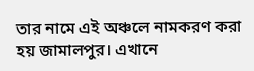তার নামে এই অঞ্চলে নামকরণ করা হয় জামালপুর। এখানে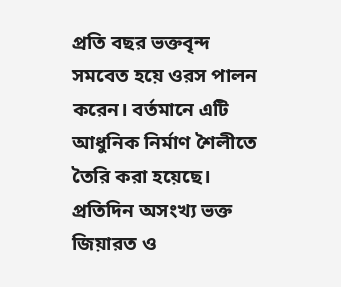প্রতি বছর ভক্তবৃন্দ সমবেত হয়ে ওরস পালন করেন। বর্তমানে এটি আধুনিক নির্মাণ শৈলীতে তৈরি করা হয়েছে। প্রতিদিন অসংখ্য ভক্ত জিয়ারত ও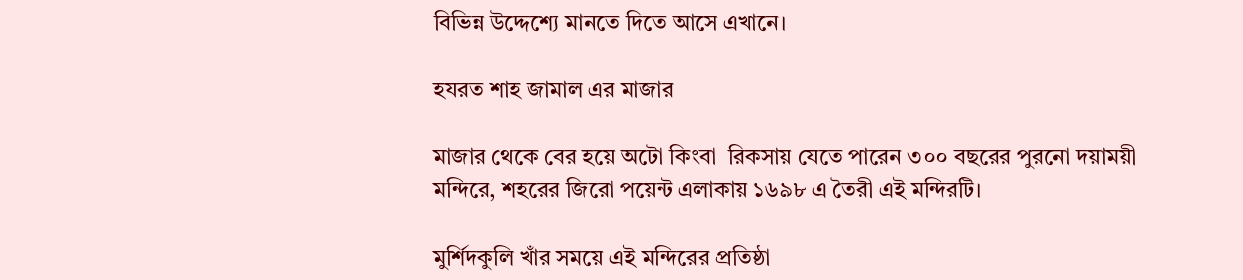বিভিন্ন উদ্দেশ্যে মানতে দিতে আসে এখানে।

হযরত শাহ জামাল এর মাজার

মাজার থেকে বের হয়ে অটো কিংবা  রিকসায় যেতে পারেন ৩০০ বছরের পুরনো দয়াময়ী মন্দিরে, শহরের জিরো পয়েন্ট এলাকায় ১৬৯৮ এ তৈরী এই মন্দিরটি।

মুর্শিদকুলি খাঁর সময়ে এই মন্দিরের প্রতিষ্ঠা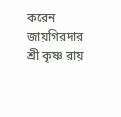করেন জায়গিরদার শ্রী কৃষ্ণ রায়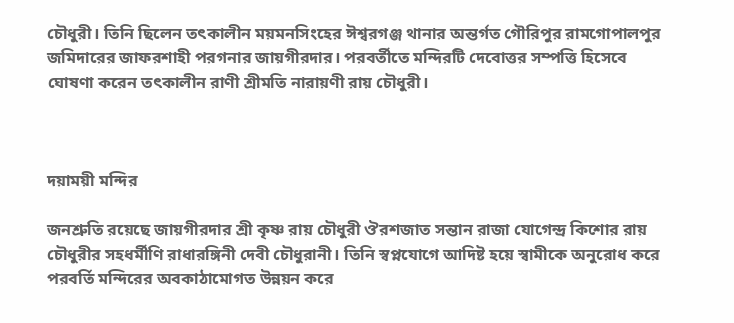চৌধুরী। তিনি ছিলেন তৎকালীন ময়মনসিংহের ঈশ্বরগঞ্জ থানার অন্তর্গত গৌরিপুর রামগোপালপুর জমিদারের জাফরশাহী পরগনার জায়গীরদার। পরবর্তীতে মন্দিরটি দেবোত্তর সম্পত্তি হিসেবে ঘোষণা করেন তৎকালীন রাণী শ্রীমতি নারায়ণী রায় চৌধুরী।



দয়াময়ী মন্দির

জনশ্রুতি রয়েছে জায়গীরদার শ্রী কৃষ্ণ রায় চৌধুরী ঔরশজাত সন্তান রাজা যোগেন্দ্র কিশোর রায় চৌধুরীর সহধর্মীণি রাধারঙ্গিনী দেবী চৌধুরানী। তিনি স্বপ্নযোগে আদিষ্ট হয়ে স্বামীকে অনুরোধ করে পরবর্তি মন্দিরের অবকাঠামোগত উন্নয়ন করে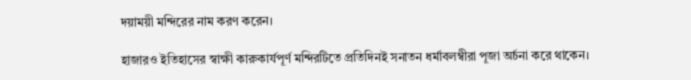দয়াময়ী মন্দিরের নাম করণ করেন।

হাজারও ইতিহাসের স্বাক্ষী কারুকার্যপূর্ণ মন্দিরটিতে প্রতিদিনই সনাতন ধর্মাবলম্বীরা পূজা অর্চনা করে থাকেন।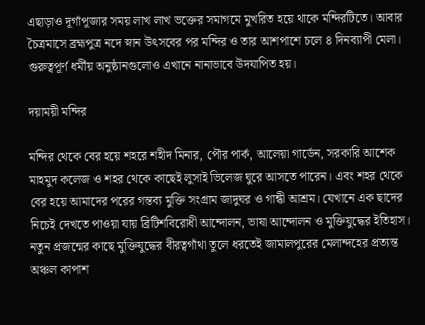এছাড়াও দূর্গাপূজার সময় লাখ লাখ ভক্তের সমাগমে মুখরিত হয়ে থাকে মন্দিরটিতে। আবার চৈত্রমাসে ব্রহ্মপুত্র নদে স্নান উৎসবের পর মন্দির ও তার আশপাশে চলে ৪ দিনব্যাপী মেলা। গুরুত্বপূর্ণ ধর্মীয় অনুষ্ঠানগুলোও এখানে নানাভাবে উদযাপিত হয়।

দয়াময়ী মন্দির

মন্দির থেকে বের হয়ে শহরে শহীদ মিনার, পৌর পার্ক, আলেয়া গার্ডেন, সরকারি আশেক মাহমুদ কলেজ ও শহর থেকে কাছেই লুসাই ভিলেজ ঘুরে আসতে পারেন। এবং শহর থেকে বের হয়ে আমাদের পরের গন্তব্য মুক্তি সংগ্রাম জাদুঘর ও গান্ধী আশ্রম। যেখানে এক ছাদের নিচেই দেখতে পাওয়া যায় ব্রিটিশবিরোধী আন্দোলন, ভাষা আন্দোলন ও মুক্তিযুদ্ধের ইতিহাস। নতুন প্রজন্মের কাছে মুক্তিযুদ্ধের বীরত্বগাঁথা তুলে ধরতেই জামালপুরের মেলান্দহের প্রত্যন্ত অঞ্চল কাপাশ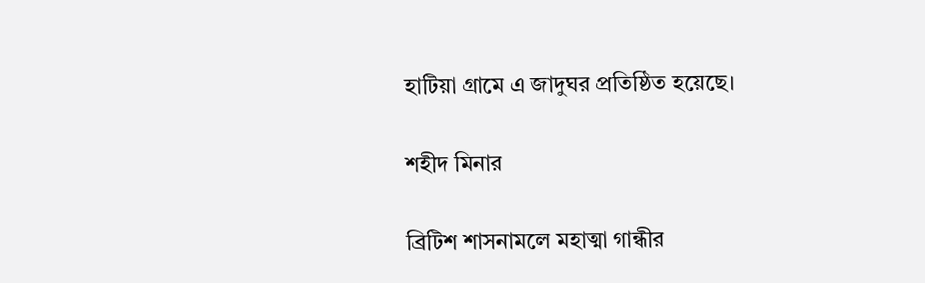হাটিয়া গ্রামে এ জাদুঘর প্রতিষ্ঠিত হয়েছে।

শহীদ মিনার

ব্রিটিশ শাসনামলে মহাত্মা গান্ধীর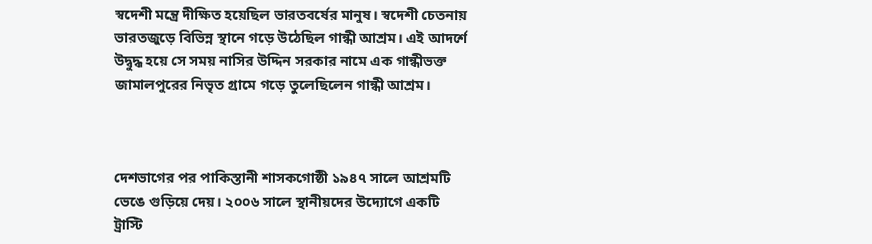স্বদেশী মন্ত্রে দীক্ষিত হয়েছিল ভারতবর্ষের মানুষ। স্বদেশী চেতনায় ভারতজুড়ে বিভিন্ন স্থানে গড়ে উঠেছিল গান্ধী আশ্রম। এই আদর্শে উদ্বুদ্ধ হয়ে সে সময় নাসির উদ্দিন সরকার নামে এক গান্ধীভক্ত জামালপুরের নিভৃত গ্রামে গড়ে তুলেছিলেন গান্ধী আশ্রম।



দেশভাগের পর পাকিস্তানী শাসকগোষ্ঠী ১৯৪৭ সালে আশ্রমটি ভেঙে গুড়িয়ে দেয়। ২০০৬ সালে স্থানীয়দের উদ্যোগে একটি ট্রাস্টি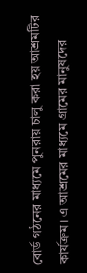বোর্ড গঠনের মাধ্যমে পুনরায় চালু করা হয় আশ্রমটির কার্যক্রম। এ আশ্রমের মাধ্যমে গ্রামের মানুষদের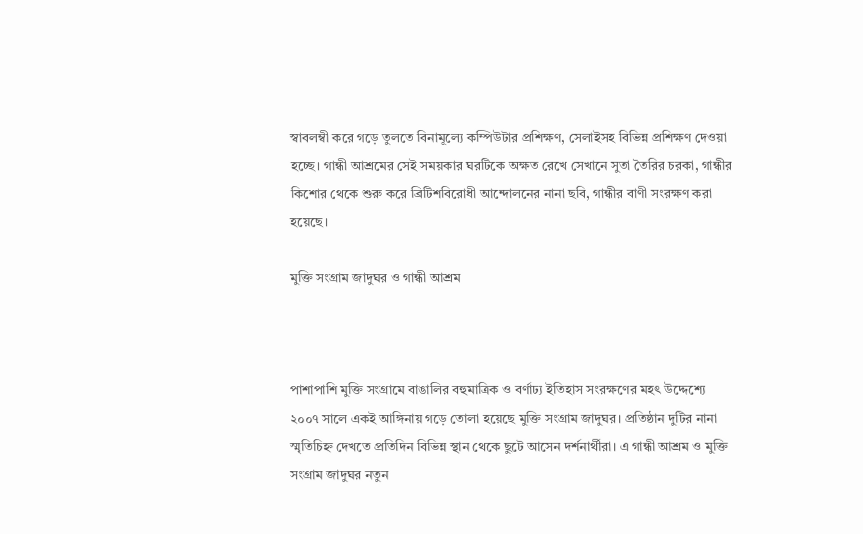স্বাবলম্বী করে গড়ে তুলতে বিনামূল্যে কম্পিউটার প্রশিক্ষণ, সেলাইসহ বিভিন্ন প্রশিক্ষণ দেওয়া হচ্ছে। গান্ধী আশ্রমের সেই সময়কার ঘরটিকে অক্ষত রেখে সেখানে সুতা তৈরির চরকা, গান্ধীর কিশোর থেকে শুরু করে ব্রিটিশবিরোধী আন্দোলনের নানা ছবি, গান্ধীর বাণী সংরক্ষণ করা হয়েছে।

মুক্তি সংগ্রাম জাদুঘর ও গান্ধী আশ্রম



পাশাপাশি মুক্তি সংগ্রামে বাঙালির বহুমাত্রিক ও বর্ণাঢ্য ইতিহাস সংরক্ষণের মহৎ উদ্দেশ্যে ২০০৭ সালে একই আঙ্গিনায় গড়ে তোলা হয়েছে মুক্তি সংগ্রাম জাদুঘর। প্রতিষ্ঠান দুটির নানা স্মৃতিচিহ্ন দেখতে প্রতিদিন বিভিন্ন স্থান থেকে ছুটে আসেন দর্শনার্থীরা। এ গান্ধী আশ্রম ও মুক্তি সংগ্রাম জাদুঘর নতুন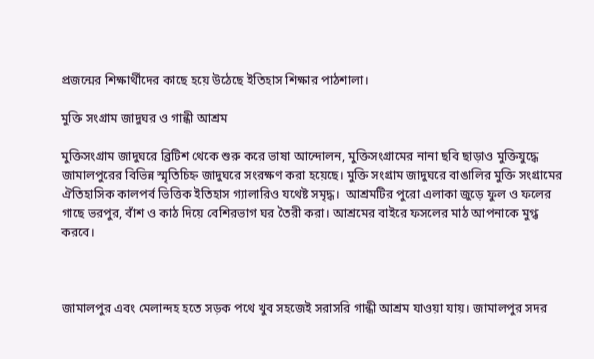প্রজন্মের শিক্ষার্থীদের কাছে হয়ে উঠেছে ইতিহাস শিক্ষার পাঠশালা।

মুক্তি সংগ্রাম জাদুঘর ও গান্ধী আশ্রম

মুক্তিসংগ্রাম জাদুঘরে ব্রিটিশ থেকে শুরু করে ভাষা আন্দোলন, মুক্তিসংগ্রামের নানা ছবি ছাড়াও মুক্তিযুদ্ধে জামালপুরের বিভিন্ন স্মৃতিচিহ্ন জাদুঘরে সংরক্ষণ করা হয়েছে। মুক্তি সংগ্রাম জাদুঘরে বাঙালির মুক্তি সংগ্রামের ঐতিহাসিক কালপর্ব ভিত্তিক ইতিহাস গ্যালারিও যথেষ্ট সমৃদ্ধ।  আশ্রমটির পুরো এলাকা জুড়ে ফুল ও ফলের গাছে ভরপুর, বাঁশ ও কাঠ দিয়ে বেশিরভাগ ঘর তৈরী করা। আশ্রমের বাইরে ফসলের মাঠ আপনাকে মুগ্ধ করবে।



জামালপুর এবং মেলান্দহ হতে সড়ক পথে খুব সহজেই সরাসরি গান্ধী আশ্রম যাওয়া যায়। জামালপুর সদর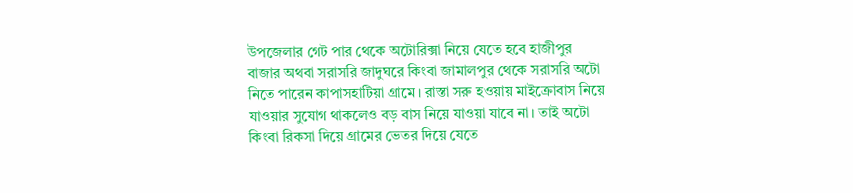উপজেলার গেট পার থেকে অটোরিক্সা নিয়ে যেতে হবে হাজীপুর বাজার অথবা সরাসরি জাদুঘরে কিংবা জামালপুর থেকে সরাসরি অটো নিতে পারেন কাপাসহাটিয়া গ্রামে। রাস্তা সরু হওয়ায় মাইক্রোবাস নিয়ে যাওয়ার সুযোগ থাকলেও বড় বাস নিয়ে যাওয়া যাবে না। তাই অটো কিংবা রিকসা দিয়ে গ্রামের ভেতর দিয়ে যেতে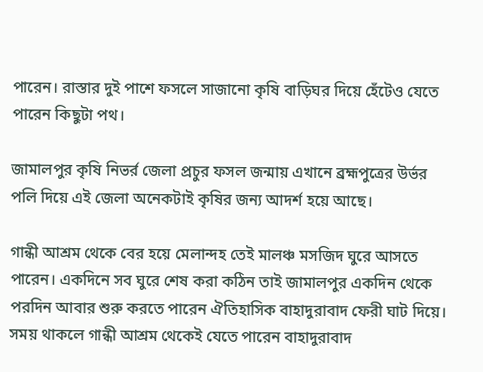পারেন। রাস্তার দুই পাশে ফসলে সাজানো কৃষি বাড়িঘর দিয়ে হেঁটেও যেতে পারেন কিছুটা পথ।

জামালপুর কৃষি নিভর্র জেলা প্রচুর ফসল জন্মায় এখানে ব্রহ্মপুত্রের উর্ভর পলি দিয়ে এই জেলা অনেকটাই কৃষির জন্য আদর্শ হয়ে আছে।

গান্ধী আশ্রম থেকে বের হয়ে মেলান্দহ তেই মালঞ্চ মসজিদ ঘুরে আসতে পারেন। একদিনে সব ঘুরে শেষ করা কঠিন তাই জামালপুর একদিন থেকে পরদিন আবার শুরু করতে পারেন ঐতিহাসিক বাহাদুরাবাদ ফেরী ঘাট দিয়ে। সময় থাকলে গান্ধী আশ্রম থেকেই যেতে পারেন বাহাদুরাবাদ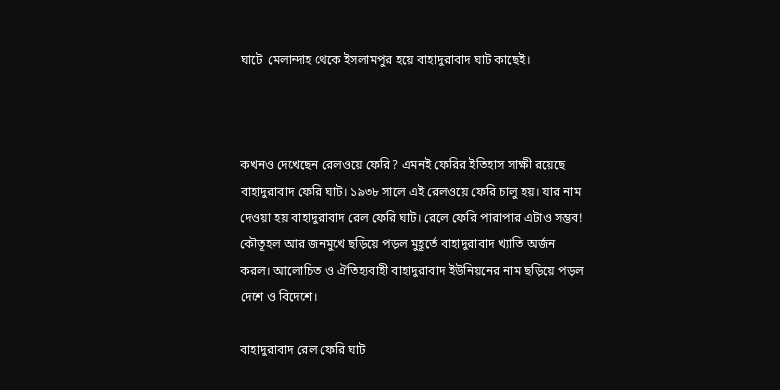ঘাটে  মেলান্দাহ থেকে ইসলামপুর হয়ে বাহাদুরাবাদ ঘাট কাছেই।



কখনও দেখেছেন রেলওয়ে ফেরি? এমনই ফেরির ইতিহাস সাক্ষী রয়েছে বাহাদুরাবাদ ফেরি ঘাট। ১৯৩৮ সালে এই রেলওয়ে ফেরি চালু হয়। যার নাম দেওয়া হয় বাহাদুরাবাদ রেল ফেরি ঘাট। রেলে ফেরি পারাপার এটাও সম্ভব! কৌতূহল আর জনমুখে ছড়িয়ে পড়ল মুহূর্তে বাহাদুরাবাদ খ্যাতি অর্জন করল। আলোচিত ও ঐতিহ্যবাহী বাহাদুরাবাদ ইউনিয়নের নাম ছড়িয়ে পড়ল দেশে ও বিদেশে।

বাহাদুরাবাদ রেল ফেরি ঘাট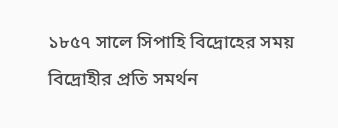১৮৫৭ সালে সিপাহি বিদ্রোহের সময় বিদ্রোহীর প্রতি সমর্থন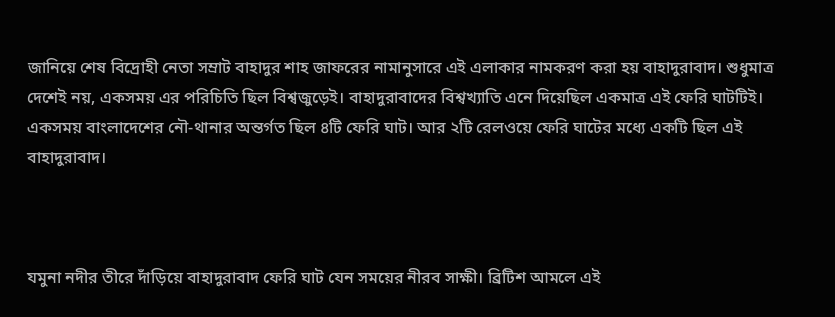জানিয়ে শেষ বিদ্রোহী নেতা সম্রাট বাহাদুর শাহ জাফরের নামানুসারে এই এলাকার নামকরণ করা হয় বাহাদুরাবাদ। শুধুমাত্র দেশেই নয়, একসময় এর পরিচিতি ছিল বিশ্বজুড়েই। বাহাদুরাবাদের বিশ্বখ্যাতি এনে দিয়েছিল একমাত্র এই ফেরি ঘাটটিই। একসময় বাংলাদেশের নৌ-থানার অন্তর্গত ছিল ৪টি ফেরি ঘাট। আর ২টি রেলওয়ে ফেরি ঘাটের মধ্যে একটি ছিল এই বাহাদুরাবাদ।



যমুনা নদীর তীরে দাঁড়িয়ে বাহাদুরাবাদ ফেরি ঘাট যেন সময়ের নীরব সাক্ষী। ব্রিটিশ আমলে এই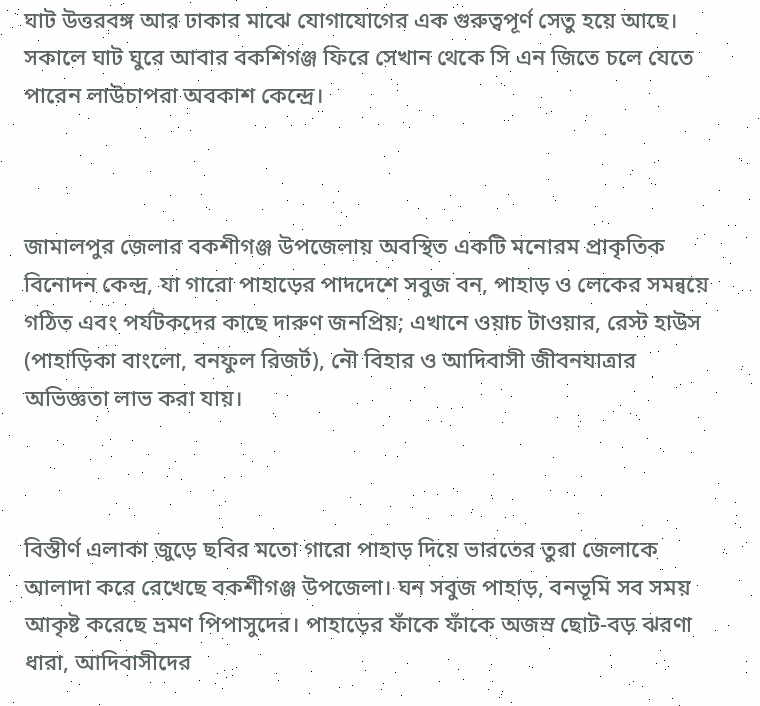ঘাট উত্তরবঙ্গ আর ঢাকার মাঝে যোগাযোগের এক গুরুত্বপূর্ণ সেতু হয়ে আছে। সকালে ঘাট ঘুরে আবার বকশিগঞ্জ ফিরে সেখান থেকে সি এন জিতে চলে যেতে পারেন লাউচাপরা অবকাশ কেন্দ্রে।



জামালপুর জেলার বকশীগঞ্জ উপজেলায় অবস্থিত একটি মনোরম প্রাকৃতিক বিনোদন কেন্দ্র, যা গারো পাহাড়ের পাদদেশে সবুজ বন, পাহাড় ও লেকের সমন্বয়ে গঠিত এবং পর্যটকদের কাছে দারুণ জনপ্রিয়; এখানে ওয়াচ টাওয়ার, রেস্ট হাউস (পাহাড়িকা বাংলো, বনফুল রিজর্ট), নৌ বিহার ও আদিবাসী জীবনযাত্রার অভিজ্ঞতা লাভ করা যায়।



বিস্তীর্ণ এলাকা জুড়ে ছবির মতো গারো পাহাড় দিয়ে ভারতের তুরা জেলাকে আলাদা করে রেখেছে বকশীগঞ্জ উপজেলা। ঘন সবুজ পাহাড়, বনভূমি সব সময় আকৃষ্ট করেছে ভ্রমণ পিপাসুদের। পাহাড়ের ফাঁকে ফাঁকে অজস্র ছোট-বড় ঝরণা ধারা, আদিবাসীদের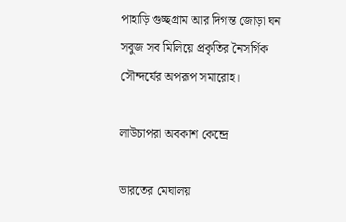পাহাড়ি গুচ্ছগ্রাম আর দিগন্ত জোড়া ঘন সবুজ সব মিলিয়ে প্রকৃতির নৈসর্গিক সৌন্দর্যের অপরূপ সমারোহ।

লাউচাপরা অবকাশ কেন্দ্রে

ভারতের মেঘালয়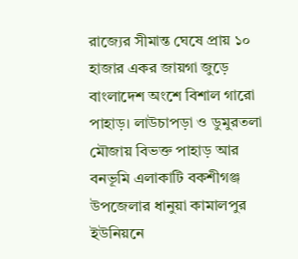রাজ্যের সীমান্ত ঘেষে প্রায় ১০ হাজার একর জায়গা জুড়ে বাংলাদেশ অংশে বিশাল গারো পাহাড়। লাউচাপড়া ও ডুমুরতলা মৌজায় বিভক্ত পাহাড় আর বনভূমি এলাকাটি বকশীগঞ্জ উপজেলার ধানুয়া কামালপুর ইউনিয়নে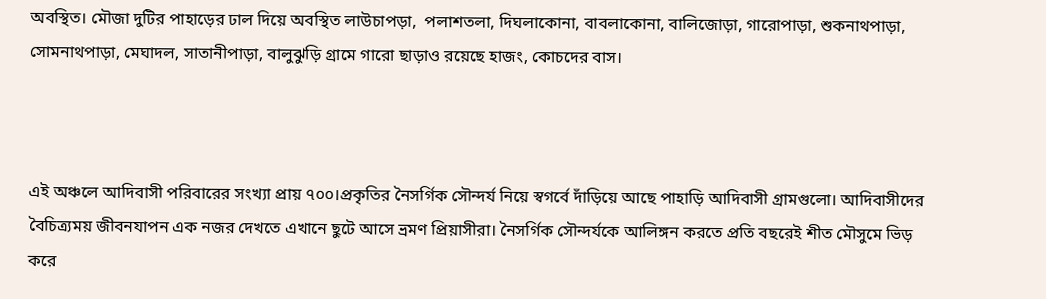অবস্থিত। মৌজা দুটির পাহাড়ের ঢাল দিয়ে অবস্থিত লাউচাপড়া,  পলাশতলা, দিঘলাকোনা, বাবলাকোনা, বালিজোড়া, গারোপাড়া, শুকনাথপাড়া, সোমনাথপাড়া, মেঘাদল, সাতানীপাড়া, বালুঝুড়ি গ্রামে গারো ছাড়াও রয়েছে হাজং, কোচদের বাস।



এই অঞ্চলে আদিবাসী পরিবারের সংখ্যা প্রায় ৭০০।প্রকৃতির নৈসর্গিক সৌন্দর্য নিয়ে স্বগর্বে দাঁড়িয়ে আছে পাহাড়ি আদিবাসী গ্রামগুলো। আদিবাসীদের বৈচিত্র্যময় জীবনযাপন এক নজর দেখতে এখানে ছুটে আসে ভ্রমণ প্রিয়াসীরা। নৈসর্গিক সৌন্দর্যকে আলিঙ্গন করতে প্রতি বছরেই শীত মৌসুমে ভিড় করে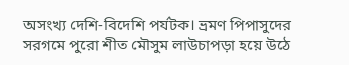অসংখ্য দেশি-বিদেশি পর্যটক। ভ্রমণ পিপাসুদের সরগমে পুরো শীত মৌসুম লাউচাপড়া হয়ে উঠে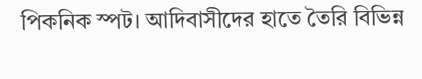পিকনিক স্পট। আদিবাসীদের হাতে তৈরি বিভিন্ন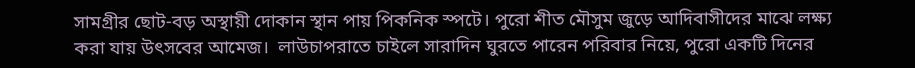সামগ্রীর ছোট-বড় অস্থায়ী দোকান স্থান পায় পিকনিক স্পটে। পুরো শীত মৌসুম জুড়ে আদিবাসীদের মাঝে লক্ষ্য করা যায় উৎসবের আমেজ।  লাউচাপরাতে চাইলে সারাদিন ঘুরতে পারেন পরিবার নিয়ে, পুরো একটি দিনের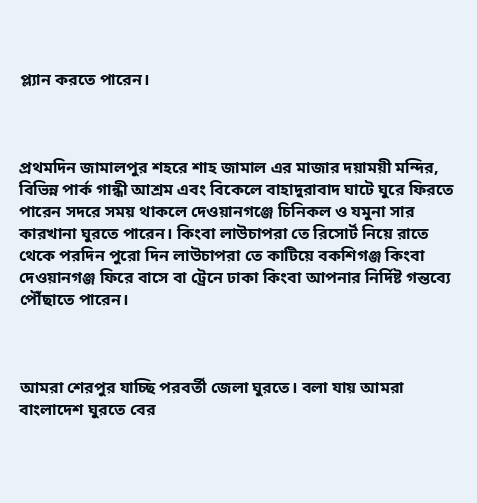প্ল্যান করতে পারেন।



প্রথমদিন জামালপুর শহরে শাহ জামাল এর মাজার দয়াময়ী মন্দির, বিভিন্ন পার্ক গান্ধী আশ্রম এবং বিকেলে বাহাদুরাবাদ ঘাটে ঘুরে ফিরতে পারেন সদরে সময় থাকলে দেওয়ানগঞ্জে চিনিকল ও যমুনা সার কারখানা ঘুরতে পারেন। কিংবা লাউচাপরা তে রিসোর্ট নিয়ে রাতে থেকে পরদিন পুরো দিন লাউচাপরা তে কাটিয়ে বকশিগঞ্জ কিংবা দেওয়ানগঞ্জ ফিরে বাসে বা ট্রেনে ঢাকা কিংবা আপনার নির্দিষ্ট গন্তব্যে পৌঁছাতে পারেন।



আমরা শেরপুর যাচ্ছি পরবর্তী জেলা ঘুরতে। বলা যায় আমরা বাংলাদেশ ঘুরতে বের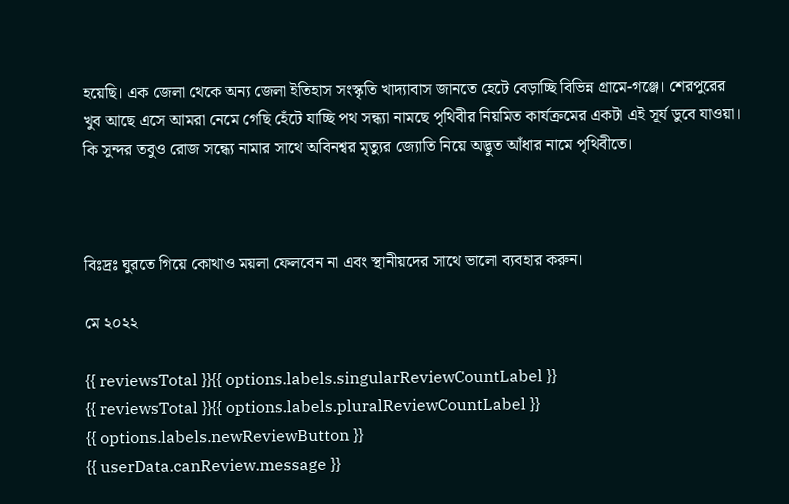হয়েছি। এক জেলা থেকে অন্য জেলা ইতিহাস সংস্কৃতি খাদ্যাবাস জানতে হেটে বেড়াচ্ছি বিভিন্ন গ্রামে-গঞ্জে। শেরপুরের খুব আছে এসে আমরা নেমে গেছি হেঁটে যাচ্ছি পথ সন্ধ্যা নামছে পৃথিবীর নিয়মিত কার্যক্রমের একটা এই সূর্য ডুবে যাওয়া। কি সুন্দর তবুও রোজ সন্ধ্যে নামার সাথে অবিনশ্বর মৃত্যুর জ্যোতি নিয়ে অদ্ভুত আঁধার নামে পৃথিবীতে।



বিঃদ্রঃ ঘুরতে গিয়ে কোথাও ময়লা ফেলবেন না এবং স্থানীয়দের সাথে ভালো ব্যবহার করুন।

মে ২০২২

{{ reviewsTotal }}{{ options.labels.singularReviewCountLabel }}
{{ reviewsTotal }}{{ options.labels.pluralReviewCountLabel }}
{{ options.labels.newReviewButton }}
{{ userData.canReview.message }}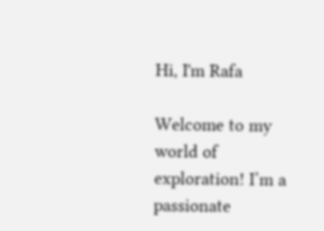Hi, I'm Rafa

Welcome to my world of exploration! I’m a passionate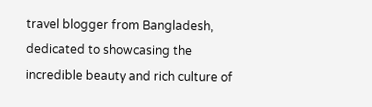travel blogger from Bangladesh, dedicated to showcasing the incredible beauty and rich culture of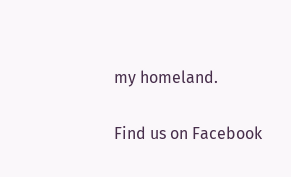my homeland.

Find us on Facebook